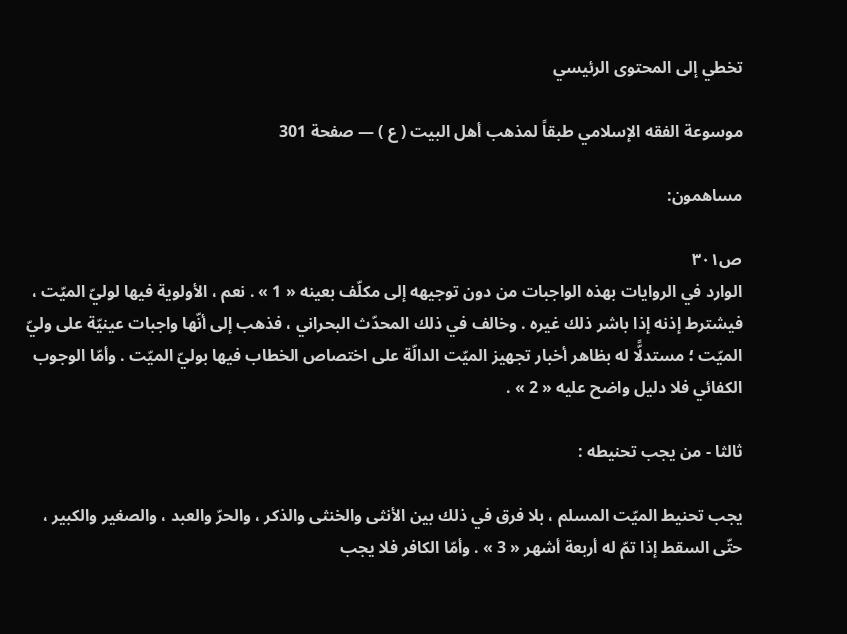تخطي إلى المحتوى الرئيسي

موسوعة الفقه الإسلامي طبقاً لمذهب أهل البيت ( ع ) — صفحة 301

مساهمون:

ص٣٠١
الوارد في الروايات بهذه الواجبات من دون توجيهه إلى مكلّف بعينه « 1 » . نعم ، الأولوية فيها لوليّ الميّت ، فيشترط إذنه إذا باشر ذلك غيره . وخالف في ذلك المحدّث البحراني ، فذهب إلى أنّها واجبات عينيّة على وليّ الميّت ؛ مستدلًّا له بظاهر أخبار تجهيز الميّت الدالّة على اختصاص الخطاب فيها بوليّ الميّت . وأمّا الوجوب الكفائي فلا دليل واضح عليه « 2 » .

ثالثا - من يجب تحنيطه :

يجب تحنيط الميّت المسلم ، بلا فرق في ذلك بين الأنثى والخنثى والذكر ، والحرّ والعبد ، والصغير والكبير ، حتّى السقط إذا تمّ له أربعة أشهر « 3 » . وأمّا الكافر فلا يجب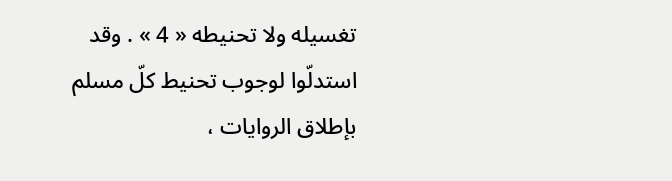تغسيله ولا تحنيطه « 4 » . وقد استدلّوا لوجوب تحنيط كلّ مسلم بإطلاق الروايات ،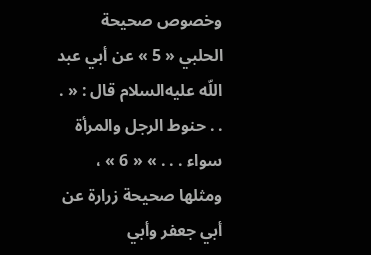وخصوص صحيحة الحلبي « 5 » عن أبي عبد اللّه عليه‌السلام قال : « . . . حنوط الرجل والمرأة سواء . . . » « 6 » ، ومثلها صحيحة زرارة عن أبي جعفر وأبي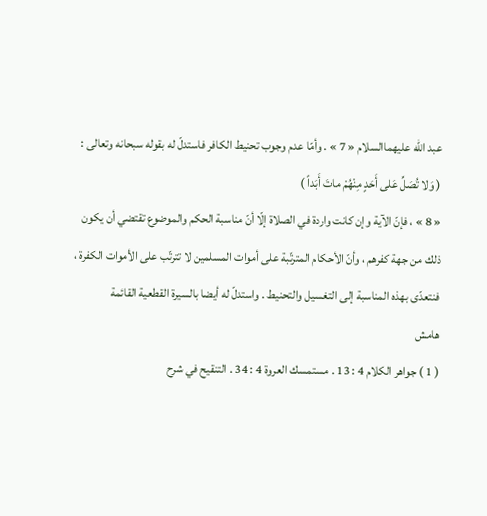عبد اللّه عليهماالسلام « 7 » . وأمّا عدم وجوب تحنيط الكافر فاستدلّ له بقوله سبحانه وتعالى :
( وَلا تُصَلِّ عَلى أَحَدٍ مِنْهُمْ ماتَ أَبَداً )
« 8 » ، فإنّ الآية وإن كانت واردة في الصلاة إلّا أنّ مناسبة الحكم والموضوع تقتضي أن يكون ذلك من جهة كفرهم ، وأنّ الأحكام المترتّبة على أموات المسلمين لا تترتّب على الأموات الكفرة ، فنتعدّى بهذه المناسبة إلى التغسيل والتحنيط . واستدلّ له أيضا بالسيرة القطعية القائمة
هامش
( 1 ) جواهر الكلام 4 : 13 . مستمسك العروة 4 : 34 . التنقيح في شرح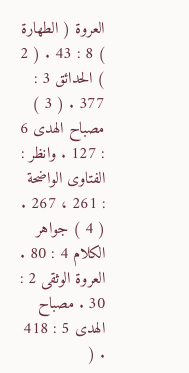العروة ( الطهارة ) 8 : 43 . ( 2 ) الحدائق 3 : 377 . ( 3 ) مصباح الهدى 6 : 127 . وانظر : الفتاوى الواضحة : 261 ، 267 . ( 4 ) جواهر الكلام 4 : 80 . العروة الوثقى 2 : 30 . مصباح الهدى 5 : 418 . (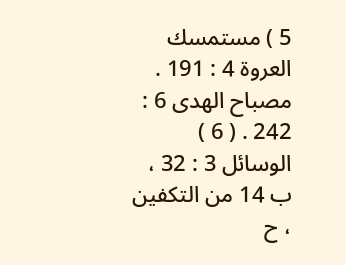5 ) مستمسك العروة 4 : 191 . مصباح الهدى 6 : 242 . ( 6 ) الوسائل 3 : 32 ، ب 14 من التكفين ، ح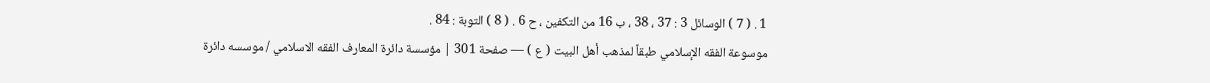1 . ( 7 ) الوسائل 3 : 37 ، 38 ، ب 16 من التكفين ، ح 6 . ( 8 ) التوبة : 84 .
موسوعة الفقه الإسلامي طبقاً لمذهب أهل البيت ( ع ) — صفحة 301 | مؤسسة دائرة المعارف الفقه الاسلامي / موسسه دائرة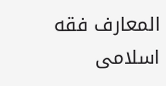المعارف فقه اسلامى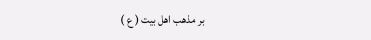بر مذهب اهل بيت ( ع )